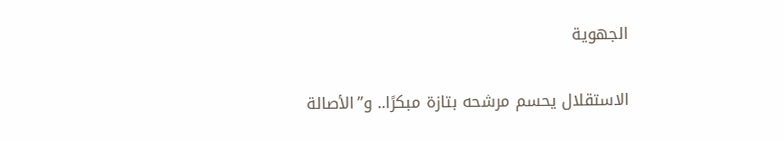الجهوية

الاستقلال يحسم مرشحه بتازة مبكرًا.. و”الأصالة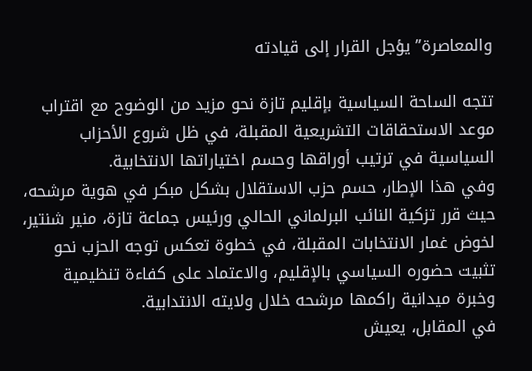والمعاصرة” يؤجل القرار إلى قيادته

تتجه الساحة السياسية بإقليم تازة نحو مزيد من الوضوح مع اقتراب موعد الاستحقاقات التشريعية المقبلة، في ظل شروع الأحزاب السياسية في ترتيب أوراقها وحسم اختياراتها الانتخابية.
وفي هذا الإطار، حسم حزب الاستقلال بشكل مبكر في هوية مرشحه، حيث قرر تزكية النائب البرلماني الحالي ورئيس جماعة تازة، منير شنتير، لخوض غمار الانتخابات المقبلة، في خطوة تعكس توجه الحزب نحو تثبيت حضوره السياسي بالإقليم، والاعتماد على كفاءة تنظيمية وخبرة ميدانية راكمها مرشحه خلال ولايته الانتدابية.
في المقابل، يعيش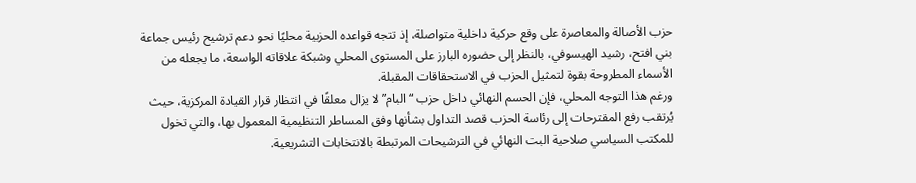حزب الأصالة والمعاصرة على وقع حركية داخلية متواصلة، إذ تتجه قواعده الحزبية محليًا نحو دعم ترشيح رئيس جماعة بني افتح، رشيد الهيسوفي، بالنظر إلى حضوره البارز على المستوى المحلي وشبكة علاقاته الواسعة، ما يجعله من الأسماء المطروحة بقوة لتمثيل الحزب في الاستحقاقات المقبلة.
ورغم هذا التوجه المحلي، فإن الحسم النهائي داخل حزب “البام” لا يزال معلقًا في انتظار قرار القيادة المركزية، حيث يُرتقب رفع المقترحات إلى رئاسة الحزب قصد التداول بشأنها وفق المساطر التنظيمية المعمول بها، والتي تخول للمكتب السياسي صلاحية البت النهائي في الترشيحات المرتبطة بالانتخابات التشريعية.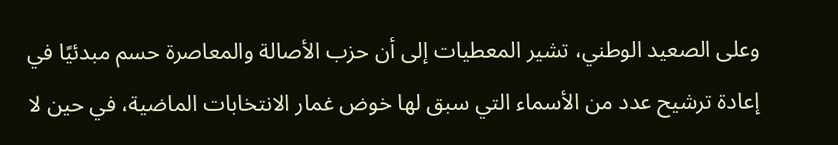وعلى الصعيد الوطني، تشير المعطيات إلى أن حزب الأصالة والمعاصرة حسم مبدئيًا في إعادة ترشيح عدد من الأسماء التي سبق لها خوض غمار الانتخابات الماضية، في حين لا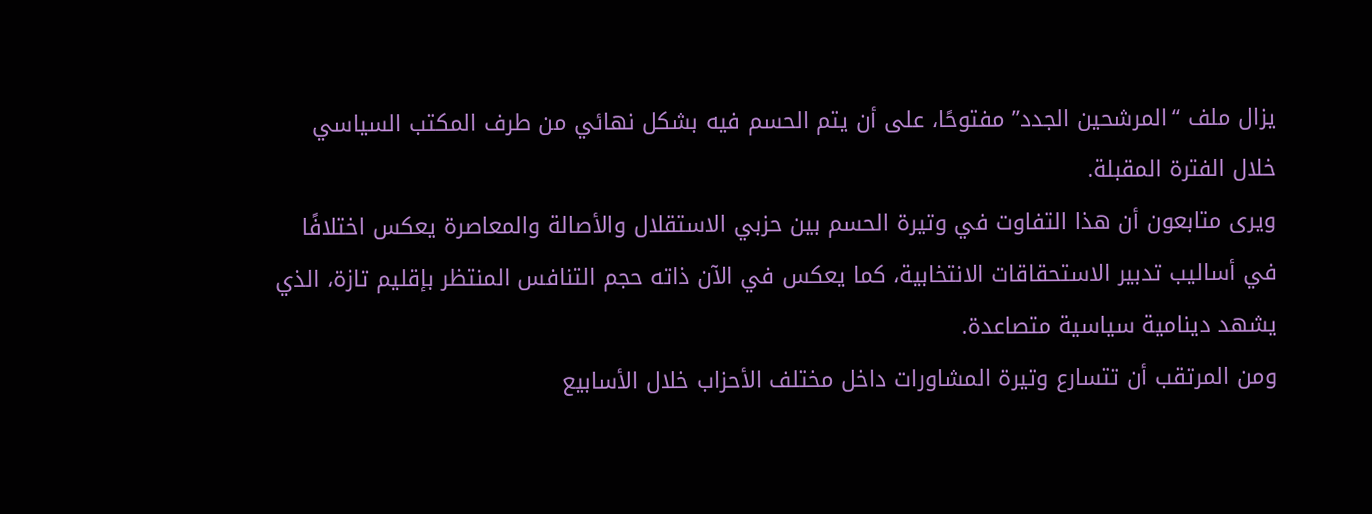يزال ملف “المرشحين الجدد” مفتوحًا، على أن يتم الحسم فيه بشكل نهائي من طرف المكتب السياسي خلال الفترة المقبلة.
ويرى متابعون أن هذا التفاوت في وتيرة الحسم بين حزبي الاستقلال والأصالة والمعاصرة يعكس اختلافًا في أساليب تدبير الاستحقاقات الانتخابية، كما يعكس في الآن ذاته حجم التنافس المنتظر بإقليم تازة، الذي يشهد دينامية سياسية متصاعدة.
ومن المرتقب أن تتسارع وتيرة المشاورات داخل مختلف الأحزاب خلال الأسابيع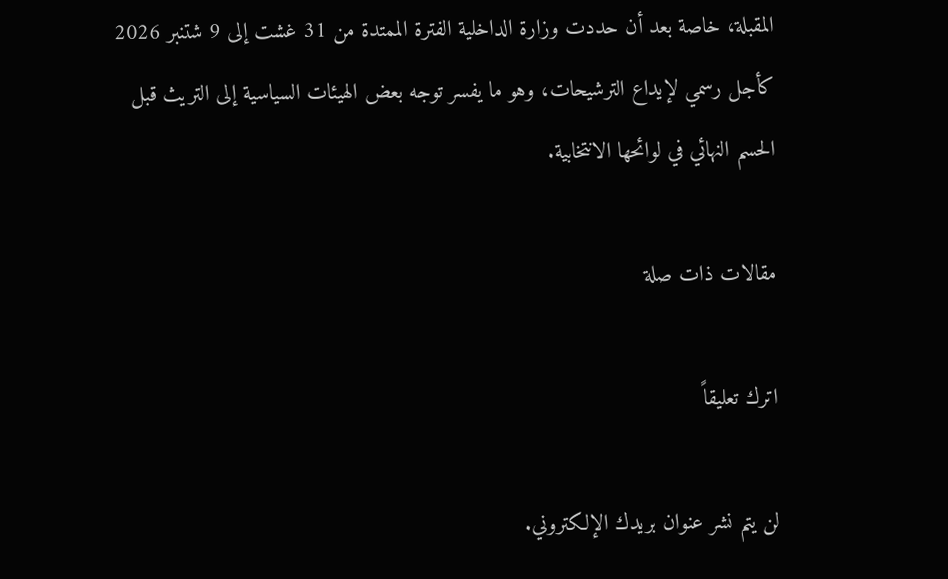المقبلة، خاصة بعد أن حددت وزارة الداخلية الفترة الممتدة من 31 غشت إلى 9 شتنبر 2026 كأجل رسمي لإيداع الترشيحات، وهو ما يفسر توجه بعض الهيئات السياسية إلى التريث قبل الحسم النهائي في لوائحها الانتخابية.

مقالات ذات صلة

اترك تعليقاً

لن يتم نشر عنوان بريدك الإلكتروني.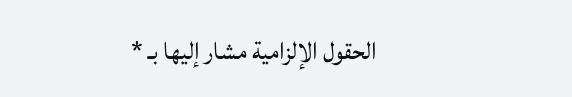الحقول الإلزامية مشار إليها بـ *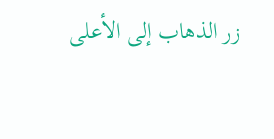زر الذهاب إلى الأعلى